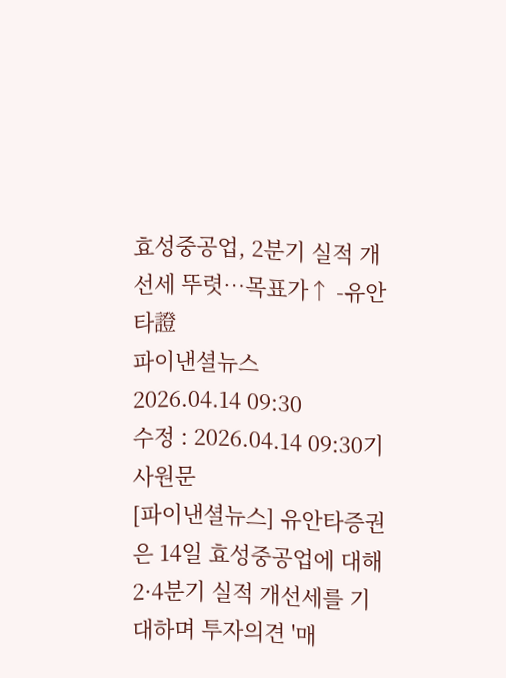효성중공업, 2분기 실적 개선세 뚜렷…목표가↑ -유안타證
파이낸셜뉴스
2026.04.14 09:30
수정 : 2026.04.14 09:30기사원문
[파이낸셜뉴스] 유안타증권은 14일 효성중공업에 대해 2·4분기 실적 개선세를 기대하며 투자의견 '매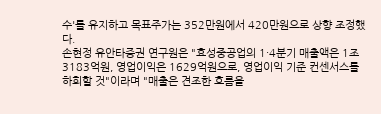수'를 유지하고 목표주가는 352만원에서 420만원으로 상향 조정했다.
손현정 유안타증권 연구원은 "효성중공업의 1·4분기 매출액은 1조3183억원, 영업이익은 1629억원으로, 영업이익 기준 컨센서스를 하회할 것"이라며 "매출은 견조한 흐름을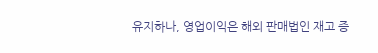유지하나, 영업이익은 해외 판매법인 재고 증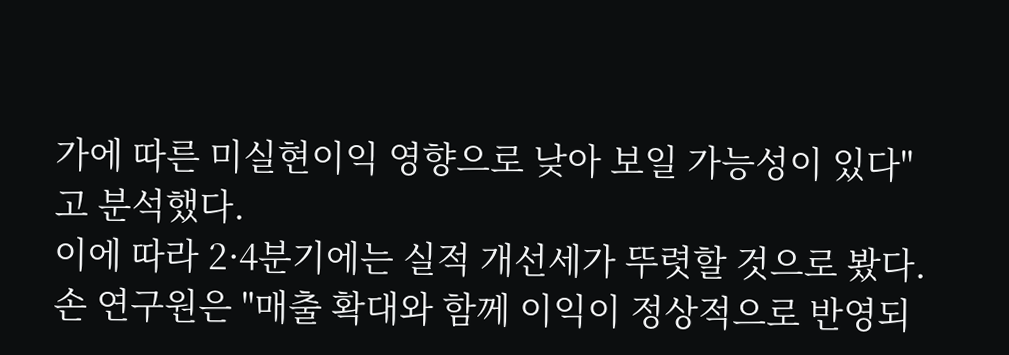가에 따른 미실현이익 영향으로 낮아 보일 가능성이 있다"고 분석했다.
이에 따라 2·4분기에는 실적 개선세가 뚜렷할 것으로 봤다. 손 연구원은 "매출 확대와 함께 이익이 정상적으로 반영되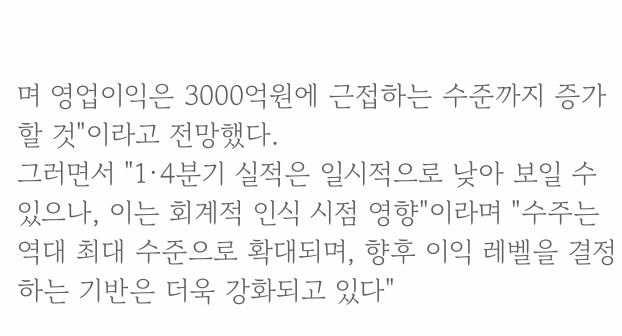며 영업이익은 3000억원에 근접하는 수준까지 증가할 것"이라고 전망했다.
그러면서 "1·4분기 실적은 일시적으로 낮아 보일 수 있으나, 이는 회계적 인식 시점 영향"이라며 "수주는 역대 최대 수준으로 확대되며, 향후 이익 레벨을 결정하는 기반은 더욱 강화되고 있다"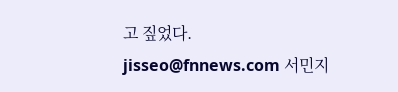고 짚었다.
jisseo@fnnews.com 서민지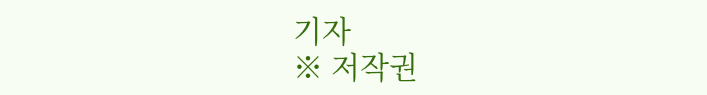기자
※ 저작권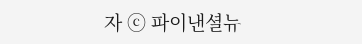자 ⓒ 파이낸셜뉴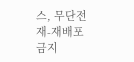스, 무단전재-재배포 금지